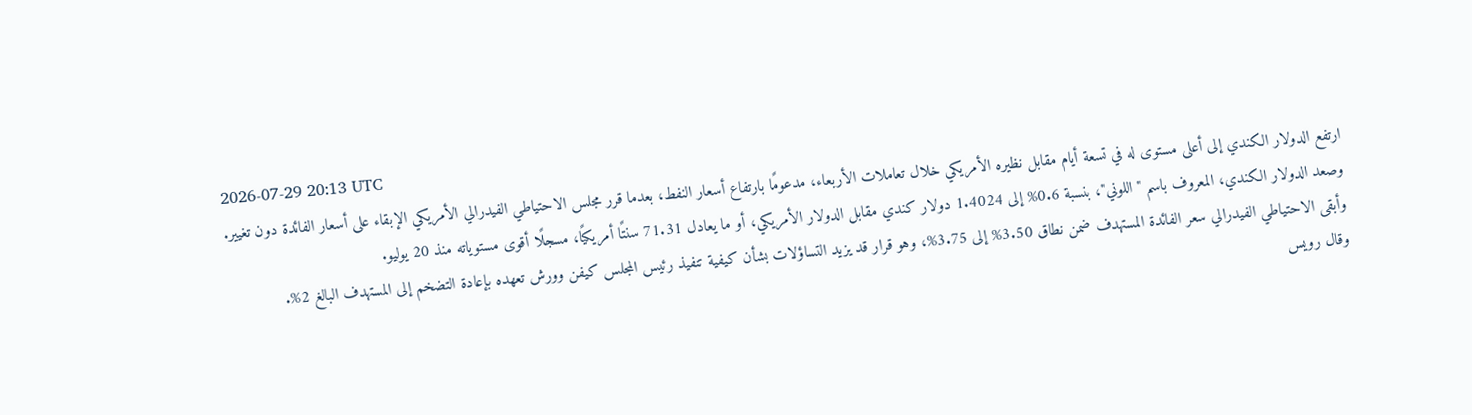2026-07-29 20:13 UTC
ارتفع الدولار الكندي إلى أعلى مستوى له في تسعة أيام مقابل نظيره الأمريكي خلال تعاملات الأربعاء، مدعومًا بارتفاع أسعار النفط، بعدما قرر مجلس الاحتياطي الفيدرالي الأمريكي الإبقاء على أسعار الفائدة دون تغيير.
وصعد الدولار الكندي، المعروف باسم "اللوني"، بنسبة 0.6% إلى 1.4024 دولار كندي مقابل الدولار الأمريكي، أو ما يعادل 71.31 سنتًا أمريكيًا، مسجلًا أقوى مستوياته منذ 20 يوليو.
وأبقى الاحتياطي الفيدرالي سعر الفائدة المستهدف ضمن نطاق 3.50% إلى 3.75%، وهو قرار قد يزيد التساؤلات بشأن كيفية تنفيذ رئيس المجلس كيفن وورش تعهده بإعادة التضخم إلى المستهدف البالغ 2%.
وقال رويس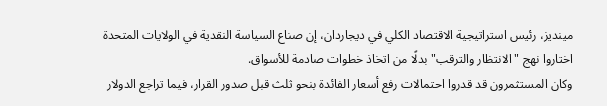مينديز، رئيس استراتيجية الاقتصاد الكلي في ديجاردان، إن صناع السياسة النقدية في الولايات المتحدة اختاروا نهج "الانتظار والترقب" بدلًا من اتخاذ خطوات صادمة للأسواق.
وكان المستثمرون قد قدروا احتمالات رفع أسعار الفائدة بنحو ثلث قبل صدور القرار، فيما تراجع الدولار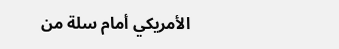الأمريكي أمام سلة من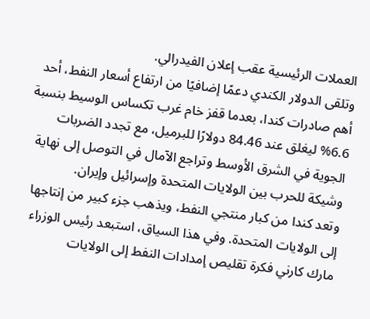العملات الرئيسية عقب إعلان الفيدرالي.
وتلقى الدولار الكندي دعمًا إضافيًا من ارتفاع أسعار النفط، أحد أهم صادرات كندا، بعدما قفز خام غرب تكساس الوسيط بنسبة 6.6% ليغلق عند 84.46 دولارًا للبرميل، مع تجدد الضربات الجوية في الشرق الأوسط وتراجع الآمال في التوصل إلى نهاية وشيكة للحرب بين الولايات المتحدة وإسرائيل وإيران.
وتعد كندا من كبار منتجي النفط، ويذهب جزء كبير من إنتاجها إلى الولايات المتحدة. وفي هذا السياق، استبعد رئيس الوزراء مارك كارني فكرة تقليص إمدادات النفط إلى الولايات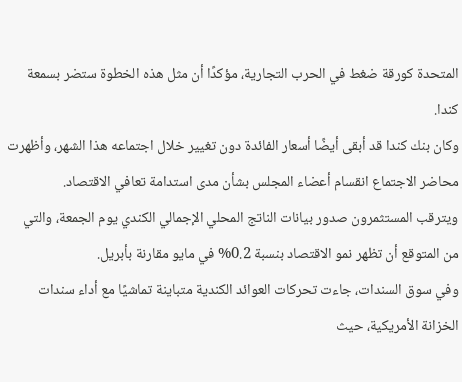المتحدة كورقة ضغط في الحرب التجارية، مؤكدًا أن مثل هذه الخطوة ستضر بسمعة كندا.
وكان بنك كندا قد أبقى أيضًا أسعار الفائدة دون تغيير خلال اجتماعه هذا الشهر، وأظهرت محاضر الاجتماع انقسام أعضاء المجلس بشأن مدى استدامة تعافي الاقتصاد.
ويترقب المستثمرون صدور بيانات الناتج المحلي الإجمالي الكندي يوم الجمعة، والتي من المتوقع أن تظهر نمو الاقتصاد بنسبة 0.2% في مايو مقارنة بأبريل.
وفي سوق السندات، جاءت تحركات العوائد الكندية متباينة تماشيًا مع أداء سندات الخزانة الأمريكية، حيث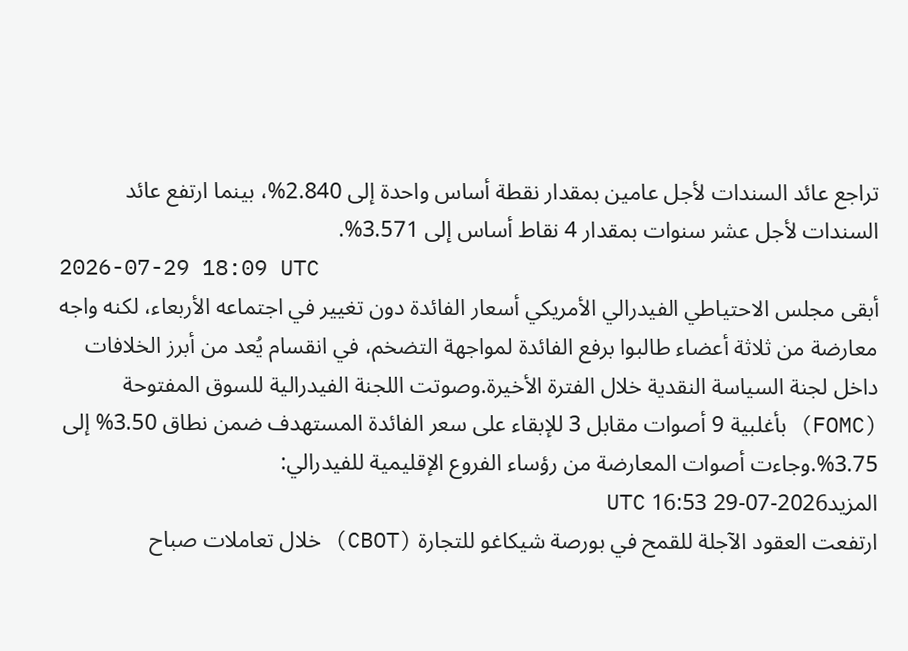تراجع عائد السندات لأجل عامين بمقدار نقطة أساس واحدة إلى 2.840%، بينما ارتفع عائد السندات لأجل عشر سنوات بمقدار 4 نقاط أساس إلى 3.571%.
2026-07-29 18:09 UTC
أبقى مجلس الاحتياطي الفيدرالي الأمريكي أسعار الفائدة دون تغيير في اجتماعه الأربعاء، لكنه واجه معارضة من ثلاثة أعضاء طالبوا برفع الفائدة لمواجهة التضخم، في انقسام يُعد من أبرز الخلافات داخل لجنة السياسة النقدية خلال الفترة الأخيرة.وصوتت اللجنة الفيدرالية للسوق المفتوحة (FOMC) بأغلبية 9 أصوات مقابل 3 للإبقاء على سعر الفائدة المستهدف ضمن نطاق 3.50% إلى 3.75%.وجاءت أصوات المعارضة من رؤساء الفروع الإقليمية للفيدرالي:
المزيد2026-07-29 16:53 UTC
ارتفعت العقود الآجلة للقمح في بورصة شيكاغو للتجارة (CBOT) خلال تعاملات صباح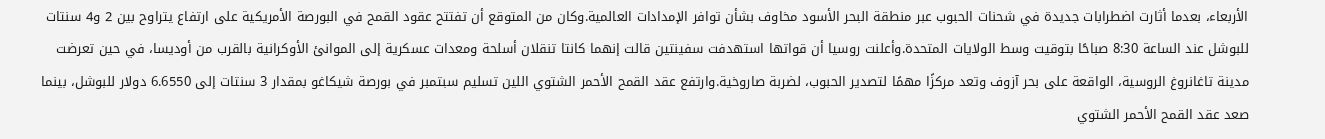الأربعاء، بعدما أثارت اضطرابات جديدة في شحنات الحبوب عبر منطقة البحر الأسود مخاوف بشأن توافر الإمدادات العالمية.وكان من المتوقع أن تفتتح عقود القمح في البورصة الأمريكية على ارتفاع يتراوح بين 2 و4 سنتات للبوشل عند الساعة 8:30 صباحًا بتوقيت وسط الولايات المتحدة.وأعلنت روسيا أن قواتها استهدفت سفينتين قالت إنهما كانتا تنقلان أسلحة ومعدات عسكرية إلى الموانئ الأوكرانية بالقرب من أوديسا، في حين تعرضت مدينة تاغانروغ الروسية، الواقعة على بحر آزوف وتعد مركزًا مهمًا لتصدير الحبوب، لضربة صاروخية.وارتفع عقد القمح الأحمر الشتوي اللين تسليم سبتمبر في بورصة شيكاغو بمقدار 3 سنتات إلى 6.6550 دولار للبوشل، بينما صعد عقد القمح الأحمر الشتوي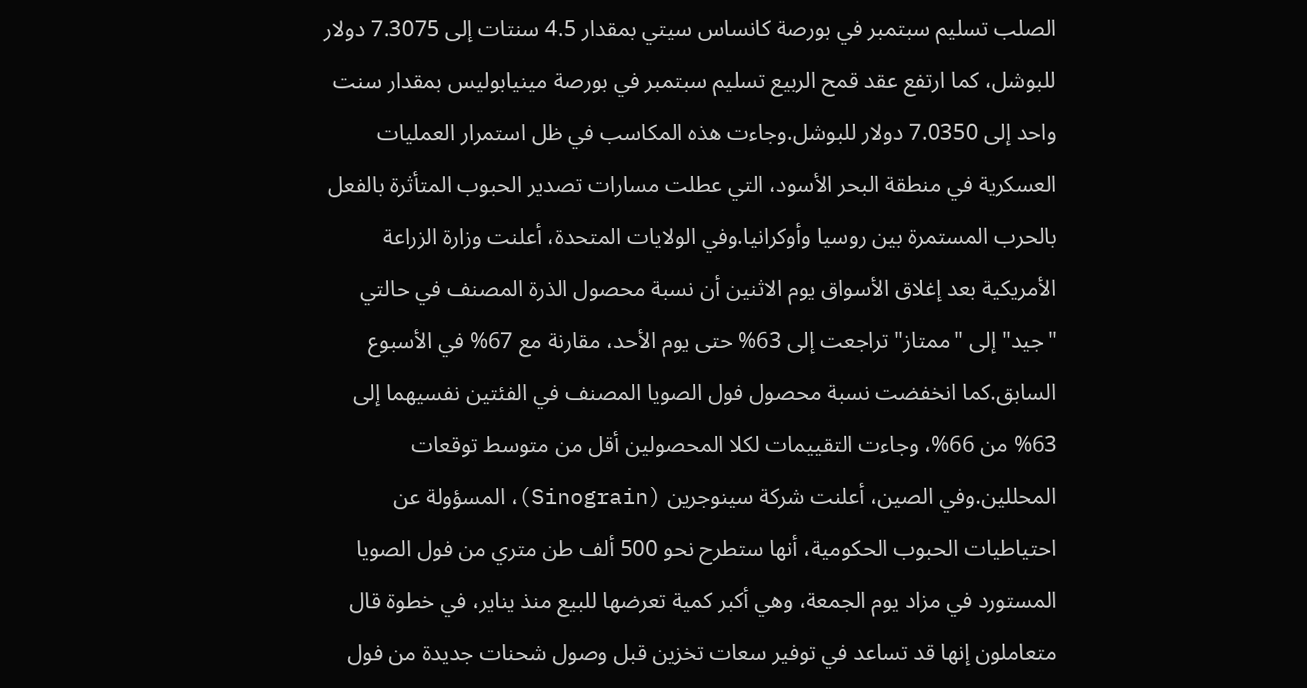الصلب تسليم سبتمبر في بورصة كانساس سيتي بمقدار 4.5 سنتات إلى 7.3075 دولار للبوشل، كما ارتفع عقد قمح الربيع تسليم سبتمبر في بورصة مينيابوليس بمقدار سنت واحد إلى 7.0350 دولار للبوشل.وجاءت هذه المكاسب في ظل استمرار العمليات العسكرية في منطقة البحر الأسود، التي عطلت مسارات تصدير الحبوب المتأثرة بالفعل بالحرب المستمرة بين روسيا وأوكرانيا.وفي الولايات المتحدة، أعلنت وزارة الزراعة الأمريكية بعد إغلاق الأسواق يوم الاثنين أن نسبة محصول الذرة المصنف في حالتي "جيد" إلى "ممتاز" تراجعت إلى 63% حتى يوم الأحد، مقارنة مع 67% في الأسبوع السابق.كما انخفضت نسبة محصول فول الصويا المصنف في الفئتين نفسيهما إلى 63% من 66%، وجاءت التقييمات لكلا المحصولين أقل من متوسط توقعات المحللين.وفي الصين، أعلنت شركة سينوجرين (Sinograin)، المسؤولة عن احتياطيات الحبوب الحكومية، أنها ستطرح نحو 500 ألف طن متري من فول الصويا المستورد في مزاد يوم الجمعة، وهي أكبر كمية تعرضها للبيع منذ يناير، في خطوة قال متعاملون إنها قد تساعد في توفير سعات تخزين قبل وصول شحنات جديدة من فول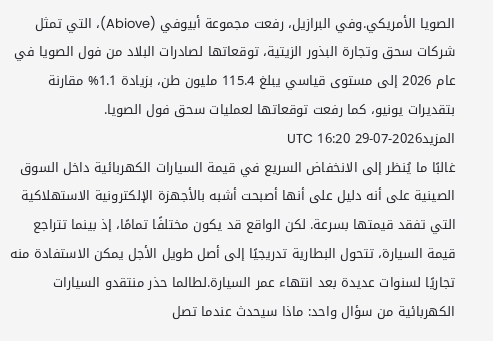الصويا الأمريكي.وفي البرازيل، رفعت مجموعة أبيوفي (Abiove)، التي تمثل شركات سحق وتجارة البذور الزيتية، توقعاتها لصادرات البلاد من فول الصويا في عام 2026 إلى مستوى قياسي يبلغ 115.4 مليون طن، بزيادة 1.1% مقارنة بتقديرات يونيو، كما رفعت توقعاتها لعمليات سحق فول الصويا.
المزيد2026-07-29 16:20 UTC
غالبًا ما يُنظر إلى الانخفاض السريع في قيمة السيارات الكهربائية داخل السوق الصينية على أنه دليل على أنها أصبحت أشبه بالأجهزة الإلكترونية الاستهلاكية التي تفقد قيمتها بسرعة. لكن الواقع قد يكون مختلفًا تمامًا، إذ بينما تتراجع قيمة السيارة، تتحول البطارية تدريجيًا إلى أصل طويل الأجل يمكن الاستفادة منه تجاريًا لسنوات عديدة بعد انتهاء عمر السيارة.لطالما حذر منتقدو السيارات الكهربائية من سؤال واحد: ماذا سيحدث عندما تصل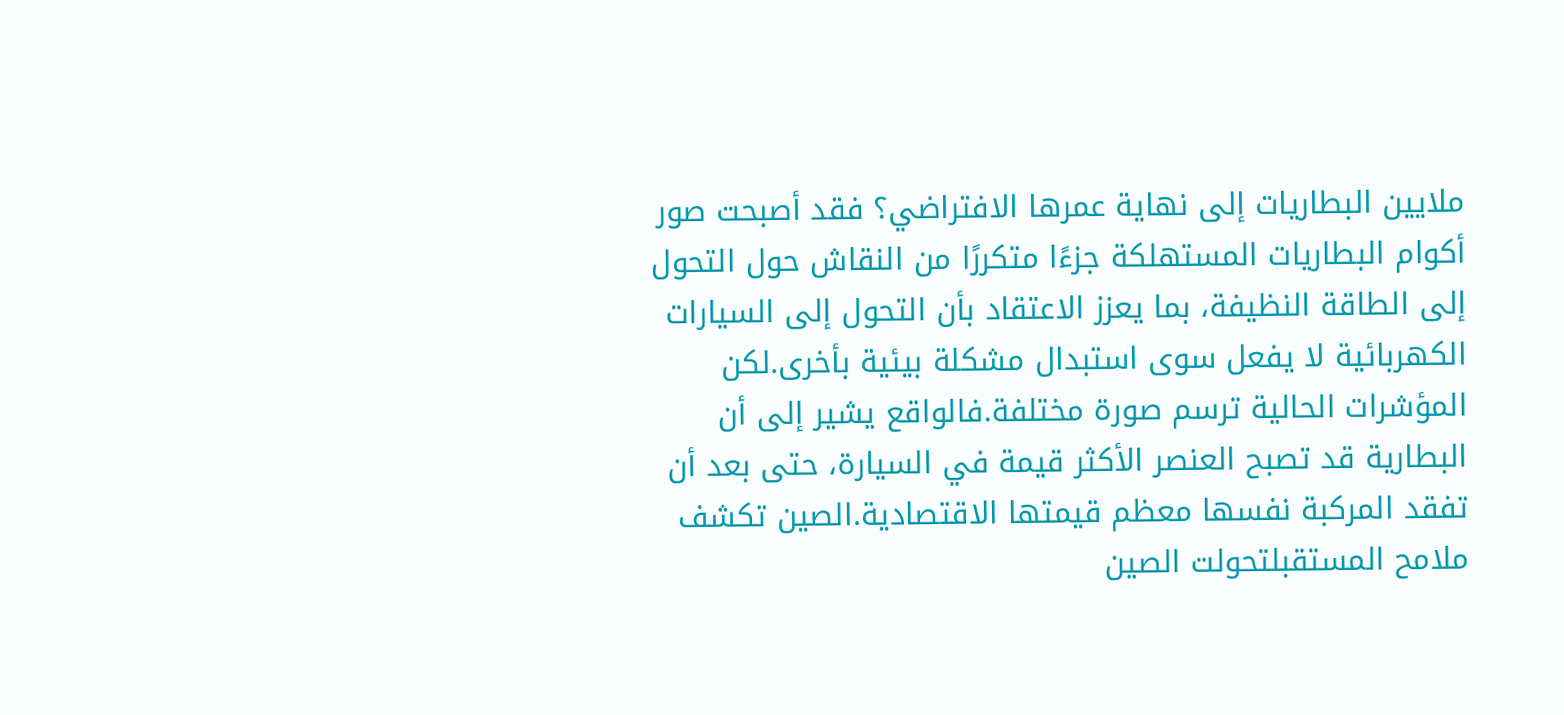ملايين البطاريات إلى نهاية عمرها الافتراضي؟ فقد أصبحت صور أكوام البطاريات المستهلكة جزءًا متكررًا من النقاش حول التحول إلى الطاقة النظيفة، بما يعزز الاعتقاد بأن التحول إلى السيارات الكهربائية لا يفعل سوى استبدال مشكلة بيئية بأخرى.لكن المؤشرات الحالية ترسم صورة مختلفة.فالواقع يشير إلى أن البطارية قد تصبح العنصر الأكثر قيمة في السيارة، حتى بعد أن تفقد المركبة نفسها معظم قيمتها الاقتصادية.الصين تكشف ملامح المستقبلتحولت الصين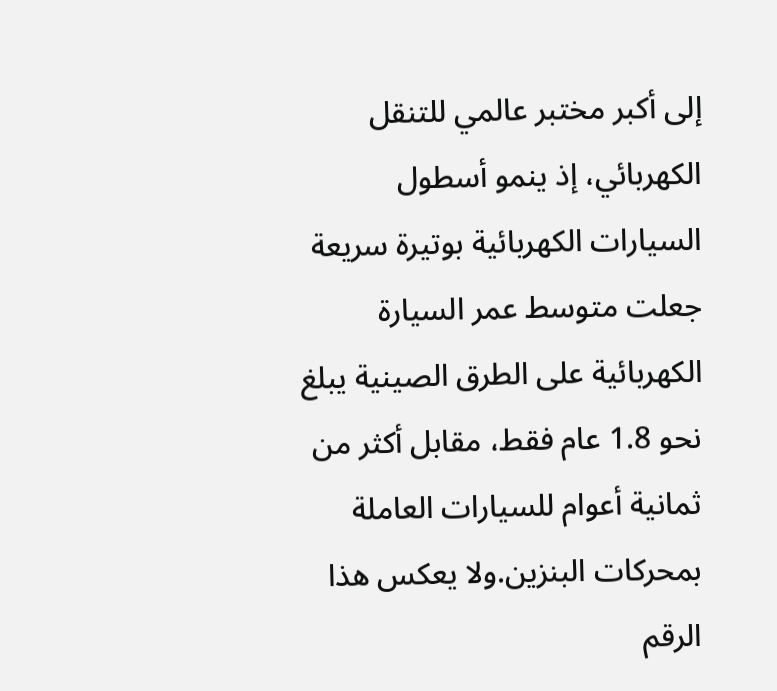إلى أكبر مختبر عالمي للتنقل الكهربائي، إذ ينمو أسطول السيارات الكهربائية بوتيرة سريعة جعلت متوسط عمر السيارة الكهربائية على الطرق الصينية يبلغ نحو 1.8 عام فقط، مقابل أكثر من ثمانية أعوام للسيارات العاملة بمحركات البنزين.ولا يعكس هذا الرقم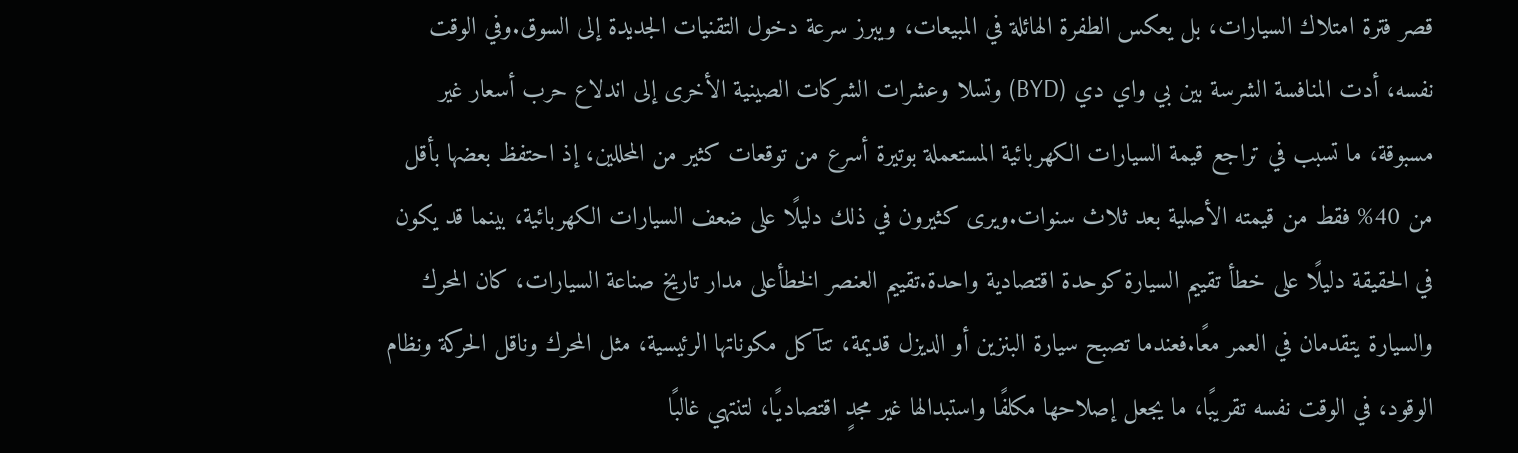قصر فترة امتلاك السيارات، بل يعكس الطفرة الهائلة في المبيعات، ويبرز سرعة دخول التقنيات الجديدة إلى السوق.وفي الوقت نفسه، أدت المنافسة الشرسة بين بي واي دي (BYD) وتسلا وعشرات الشركات الصينية الأخرى إلى اندلاع حرب أسعار غير مسبوقة، ما تسبب في تراجع قيمة السيارات الكهربائية المستعملة بوتيرة أسرع من توقعات كثير من المحللين، إذ احتفظ بعضها بأقل من 40% فقط من قيمته الأصلية بعد ثلاث سنوات.ويرى كثيرون في ذلك دليلًا على ضعف السيارات الكهربائية، بينما قد يكون في الحقيقة دليلًا على خطأ تقييم السيارة كوحدة اقتصادية واحدة.تقييم العنصر الخطأعلى مدار تاريخ صناعة السيارات، كان المحرك والسيارة يتقدمان في العمر معًا.فعندما تصبح سيارة البنزين أو الديزل قديمة، تتآكل مكوناتها الرئيسية، مثل المحرك وناقل الحركة ونظام الوقود، في الوقت نفسه تقريبًا، ما يجعل إصلاحها مكلفًا واستبدالها غير مجدٍ اقتصاديًا، لتنتهي غالبًا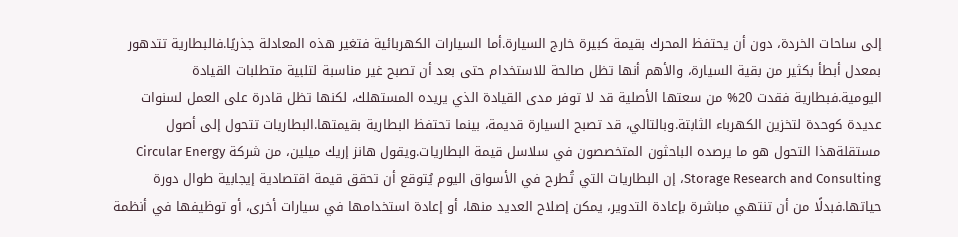إلى ساحات الخردة، دون أن يحتفظ المحرك بقيمة كبيرة خارج السيارة.أما السيارات الكهربائية فتغير هذه المعادلة جذريًا.فالبطارية تتدهور بمعدل أبطأ بكثير من بقية السيارة، والأهم أنها تظل صالحة للاستخدام حتى بعد أن تصبح غير مناسبة لتلبية متطلبات القيادة اليومية.فبطارية فقدت 20% من سعتها الأصلية قد لا توفر مدى القيادة الذي يريده المستهلك، لكنها تظل قادرة على العمل لسنوات عديدة كوحدة لتخزين الكهرباء الثابتة.وبالتالي، قد تصبح السيارة قديمة، بينما تحتفظ البطارية بقيمتها.البطاريات تتحول إلى أصول مستقلةهذا التحول هو ما يرصده الباحثون المتخصصون في سلاسل قيمة البطاريات.ويقول هانز إريك ميلين، من شركة Circular Energy Storage Research and Consulting، إن البطاريات التي تُطرح في الأسواق اليوم يُتوقع أن تحقق قيمة اقتصادية إيجابية طوال دورة حياتها.فبدلًا من أن تنتهي مباشرة بإعادة التدوير، يمكن إصلاح العديد منها، أو إعادة استخدامها في سيارات أخرى، أو توظيفها في أنظمة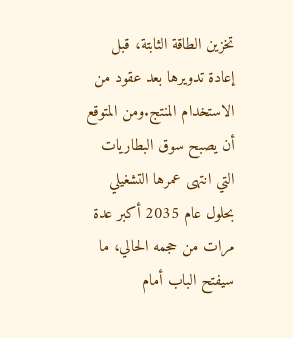تخزين الطاقة الثابتة، قبل إعادة تدويرها بعد عقود من الاستخدام المنتج.ومن المتوقع أن يصبح سوق البطاريات التي انتهى عمرها التشغيلي بحلول عام 2035 أكبر عدة مرات من حجمه الحالي، ما سيفتح الباب أمام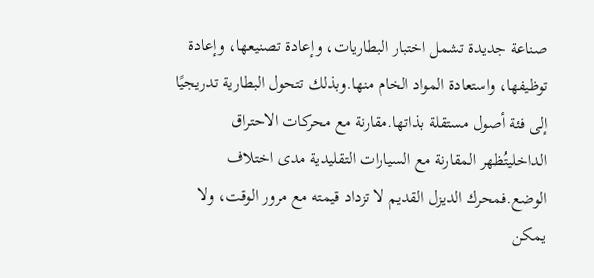صناعة جديدة تشمل اختبار البطاريات، وإعادة تصنيعها، وإعادة توظيفها، واستعادة المواد الخام منها.وبذلك تتحول البطارية تدريجيًا إلى فئة أصول مستقلة بذاتها.مقارنة مع محركات الاحتراق الداخليتُظهر المقارنة مع السيارات التقليدية مدى اختلاف الوضع.فمحرك الديزل القديم لا تزداد قيمته مع مرور الوقت، ولا يمكن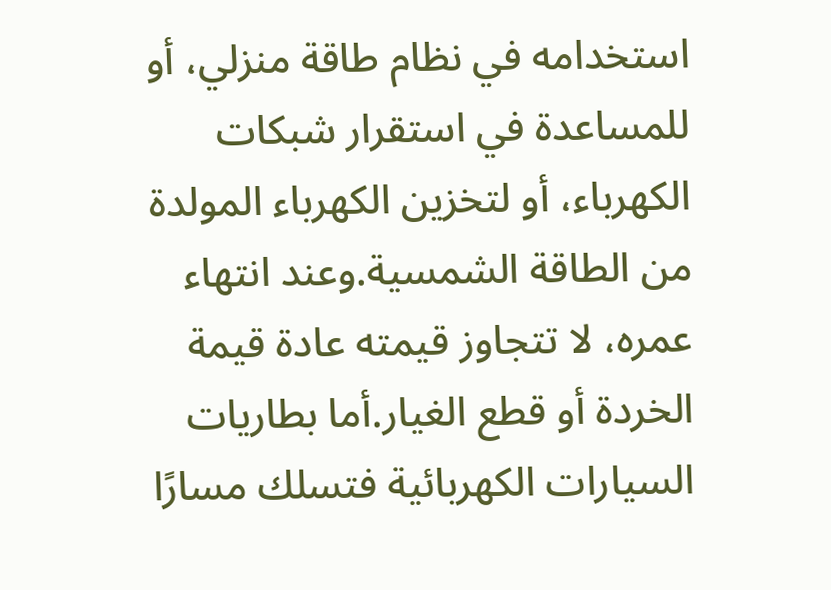استخدامه في نظام طاقة منزلي، أو للمساعدة في استقرار شبكات الكهرباء، أو لتخزين الكهرباء المولدة من الطاقة الشمسية.وعند انتهاء عمره، لا تتجاوز قيمته عادة قيمة الخردة أو قطع الغيار.أما بطاريات السيارات الكهربائية فتسلك مسارًا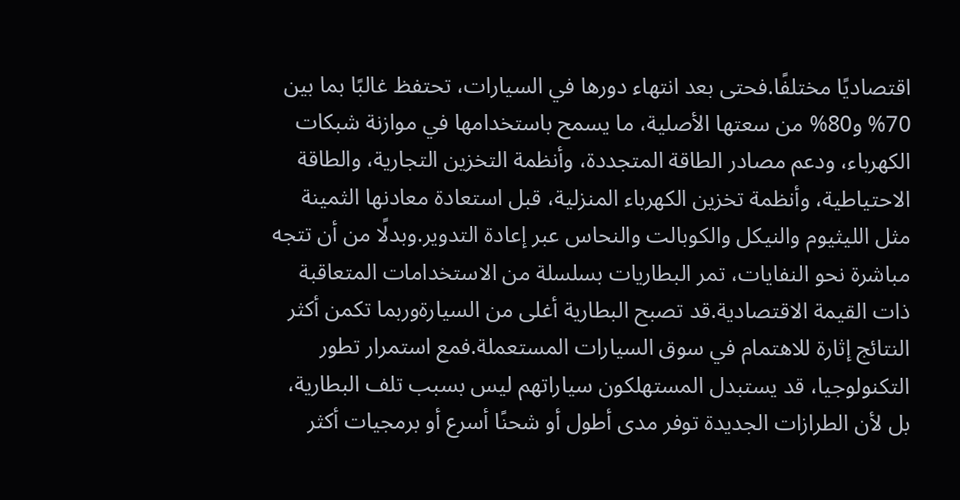اقتصاديًا مختلفًا.فحتى بعد انتهاء دورها في السيارات، تحتفظ غالبًا بما بين 70% و80% من سعتها الأصلية، ما يسمح باستخدامها في موازنة شبكات الكهرباء، ودعم مصادر الطاقة المتجددة، وأنظمة التخزين التجارية، والطاقة الاحتياطية، وأنظمة تخزين الكهرباء المنزلية، قبل استعادة معادنها الثمينة مثل الليثيوم والنيكل والكوبالت والنحاس عبر إعادة التدوير.وبدلًا من أن تتجه مباشرة نحو النفايات، تمر البطاريات بسلسلة من الاستخدامات المتعاقبة ذات القيمة الاقتصادية.قد تصبح البطارية أغلى من السيارةوربما تكمن أكثر النتائج إثارة للاهتمام في سوق السيارات المستعملة.فمع استمرار تطور التكنولوجيا، قد يستبدل المستهلكون سياراتهم ليس بسبب تلف البطارية، بل لأن الطرازات الجديدة توفر مدى أطول أو شحنًا أسرع أو برمجيات أكثر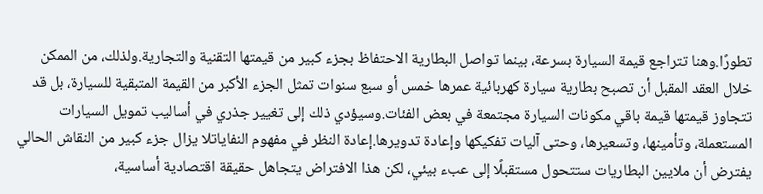تطورًا.وهنا تتراجع قيمة السيارة بسرعة، بينما تواصل البطارية الاحتفاظ بجزء كبير من قيمتها التقنية والتجارية.ولذلك، من الممكن خلال العقد المقبل أن تصبح بطارية سيارة كهربائية عمرها خمس أو سبع سنوات تمثل الجزء الأكبر من القيمة المتبقية للسيارة، بل قد تتجاوز قيمتها قيمة باقي مكونات السيارة مجتمعة في بعض الفئات.وسيؤدي ذلك إلى تغيير جذري في أساليب تمويل السيارات المستعملة، وتأمينها، وتسعيرها، وحتى آليات تفكيكها وإعادة تدويرها.إعادة النظر في مفهوم النفاياتلا يزال جزء كبير من النقاش الحالي يفترض أن ملايين البطاريات ستتحول مستقبلًا إلى عبء بيئي، لكن هذا الافتراض يتجاهل حقيقة اقتصادية أساسية،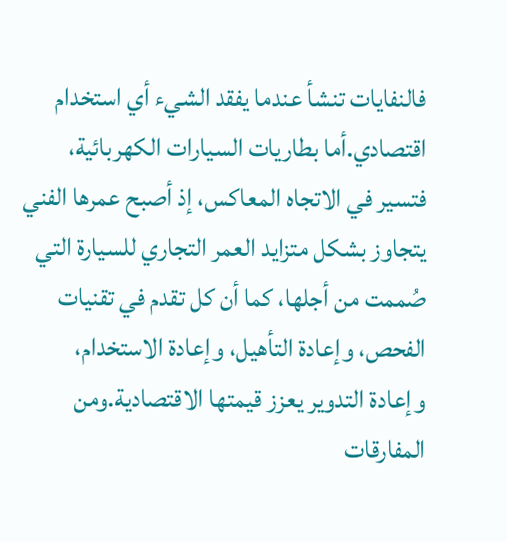فالنفايات تنشأ عندما يفقد الشيء أي استخدام اقتصادي.أما بطاريات السيارات الكهربائية، فتسير في الاتجاه المعاكس، إذ أصبح عمرها الفني يتجاوز بشكل متزايد العمر التجاري للسيارة التي صُممت من أجلها، كما أن كل تقدم في تقنيات الفحص، وإعادة التأهيل، وإعادة الاستخدام، وإعادة التدوير يعزز قيمتها الاقتصادية.ومن المفارقات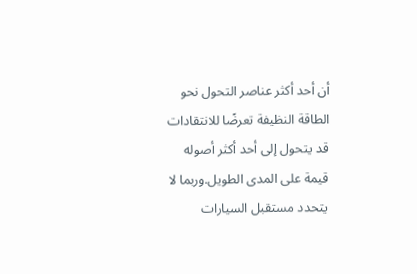أن أحد أكثر عناصر التحول نحو الطاقة النظيفة تعرضًا للانتقادات قد يتحول إلى أحد أكثر أصوله قيمة على المدى الطويل.وربما لا يتحدد مستقبل السيارات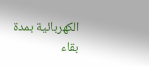الكهربائية بمدة بقاء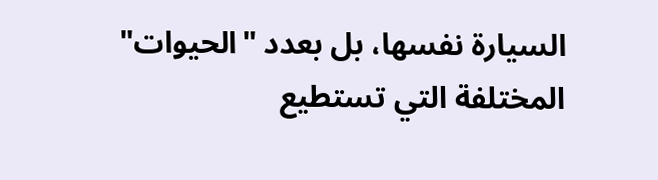السيارة نفسها، بل بعدد "الحيوات" المختلفة التي تستطيع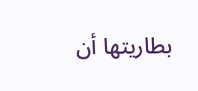بطاريتها أن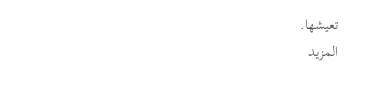تعيشها.
المزيد